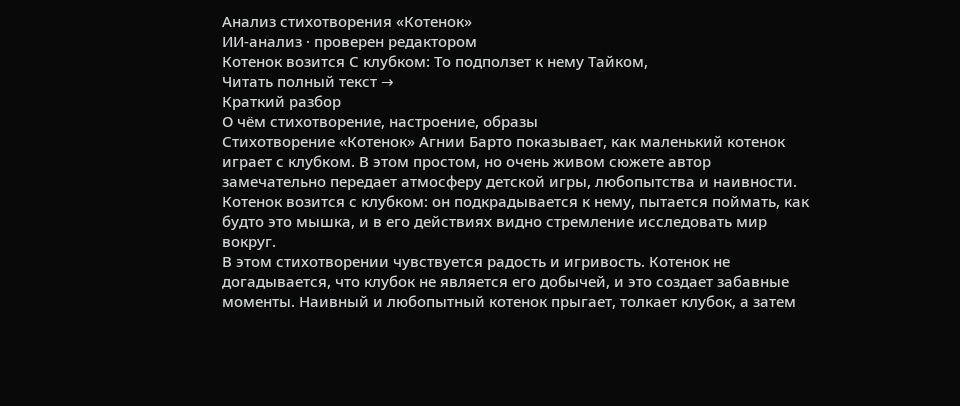Анализ стихотворения «Котенок»
ИИ-анализ · проверен редактором
Котенок возится С клубком: То подползет к нему Тайком,
Читать полный текст →
Краткий разбор
О чём стихотворение, настроение, образы
Стихотворение «Котенок» Агнии Барто показывает, как маленький котенок играет с клубком. В этом простом, но очень живом сюжете автор замечательно передает атмосферу детской игры, любопытства и наивности. Котенок возится с клубком: он подкрадывается к нему, пытается поймать, как будто это мышка, и в его действиях видно стремление исследовать мир вокруг.
В этом стихотворении чувствуется радость и игривость. Котенок не догадывается, что клубок не является его добычей, и это создает забавные моменты. Наивный и любопытный котенок прыгает, толкает клубок, а затем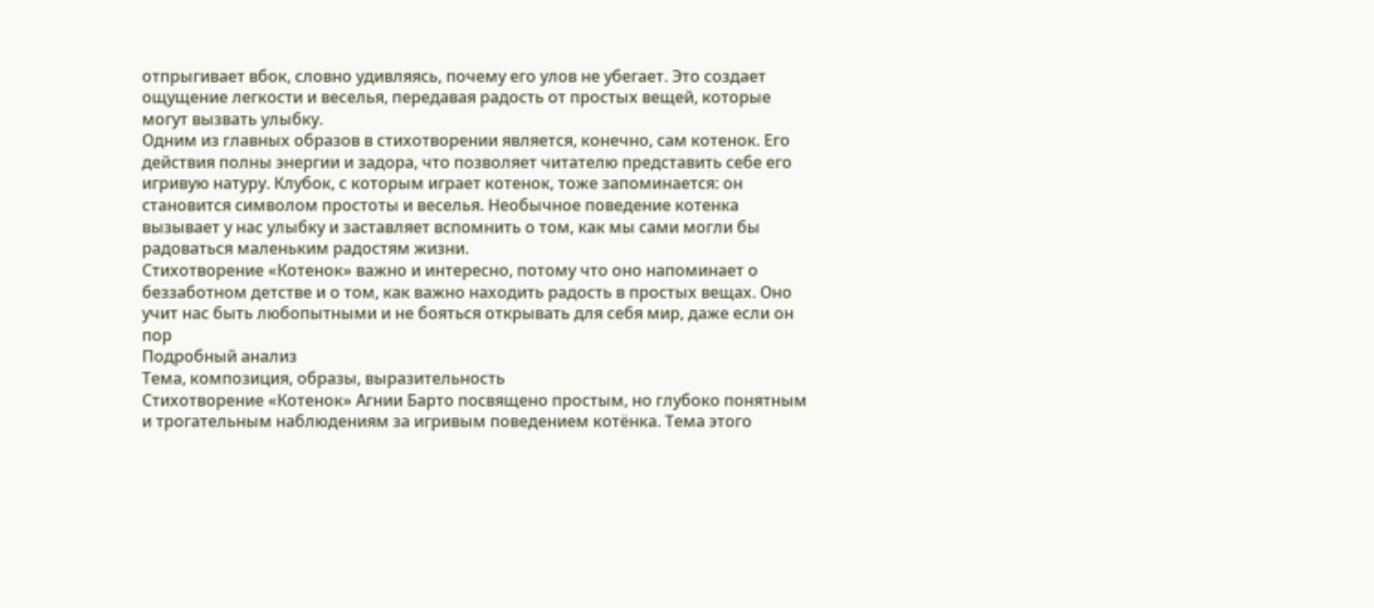отпрыгивает вбок, словно удивляясь, почему его улов не убегает. Это создает ощущение легкости и веселья, передавая радость от простых вещей, которые могут вызвать улыбку.
Одним из главных образов в стихотворении является, конечно, сам котенок. Его действия полны энергии и задора, что позволяет читателю представить себе его игривую натуру. Клубок, с которым играет котенок, тоже запоминается: он становится символом простоты и веселья. Необычное поведение котенка вызывает у нас улыбку и заставляет вспомнить о том, как мы сами могли бы радоваться маленьким радостям жизни.
Стихотворение «Котенок» важно и интересно, потому что оно напоминает о беззаботном детстве и о том, как важно находить радость в простых вещах. Оно учит нас быть любопытными и не бояться открывать для себя мир, даже если он пор
Подробный анализ
Тема, композиция, образы, выразительность
Стихотворение «Котенок» Агнии Барто посвящено простым, но глубоко понятным и трогательным наблюдениям за игривым поведением котёнка. Тема этого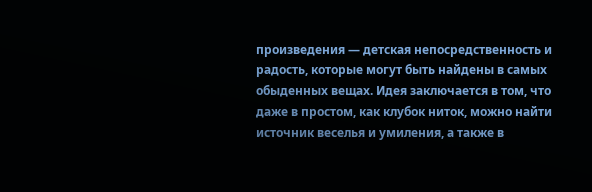произведения — детская непосредственность и радость, которые могут быть найдены в самых обыденных вещах. Идея заключается в том, что даже в простом, как клубок ниток, можно найти источник веселья и умиления, а также в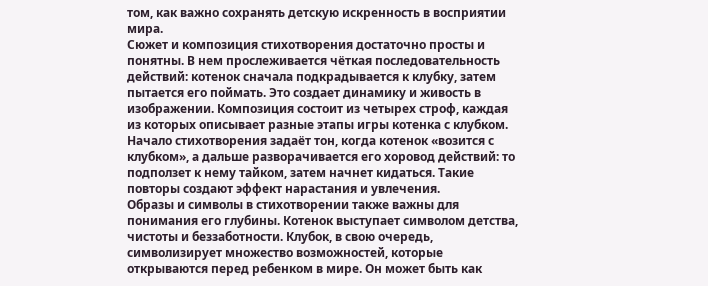том, как важно сохранять детскую искренность в восприятии мира.
Сюжет и композиция стихотворения достаточно просты и понятны. В нем прослеживается чёткая последовательность действий: котенок сначала подкрадывается к клубку, затем пытается его поймать. Это создает динамику и живость в изображении. Композиция состоит из четырех строф, каждая из которых описывает разные этапы игры котенка с клубком. Начало стихотворения задаёт тон, когда котенок «возится с клубком», а дальше разворачивается его хоровод действий: то подползет к нему тайком, затем начнет кидаться. Такие повторы создают эффект нарастания и увлечения.
Образы и символы в стихотворении также важны для понимания его глубины. Котенок выступает символом детства, чистоты и беззаботности. Клубок, в свою очередь, символизирует множество возможностей, которые открываются перед ребенком в мире. Он может быть как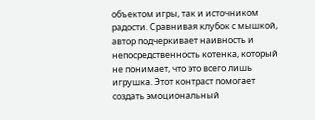объектом игры, так и источником радости. Сравнивая клубок с мышкой, автор подчеркивает наивность и непосредственность котенка, который не понимает, что это всего лишь игрушка. Этот контраст помогает создать эмоциональный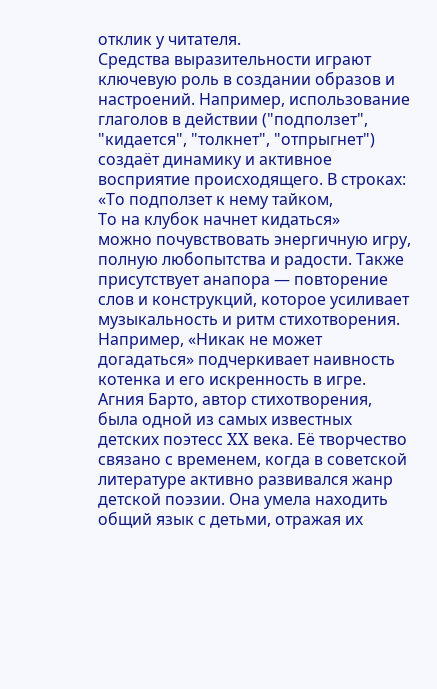отклик у читателя.
Средства выразительности играют ключевую роль в создании образов и настроений. Например, использование глаголов в действии ("подползет", "кидается", "толкнет", "отпрыгнет") создаёт динамику и активное восприятие происходящего. В строках:
«То подползет к нему тайком,
То на клубок начнет кидаться»
можно почувствовать энергичную игру, полную любопытства и радости. Также присутствует анапора — повторение слов и конструкций, которое усиливает музыкальность и ритм стихотворения. Например, «Никак не может догадаться» подчеркивает наивность котенка и его искренность в игре.
Агния Барто, автор стихотворения, была одной из самых известных детских поэтесс XX века. Её творчество связано с временем, когда в советской литературе активно развивался жанр детской поэзии. Она умела находить общий язык с детьми, отражая их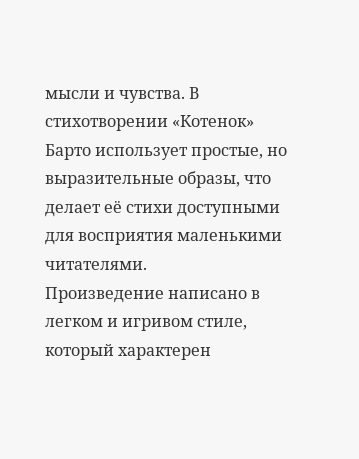мысли и чувства. В стихотворении «Котенок» Барто использует простые, но выразительные образы, что делает её стихи доступными для восприятия маленькими читателями.
Произведение написано в легком и игривом стиле, который характерен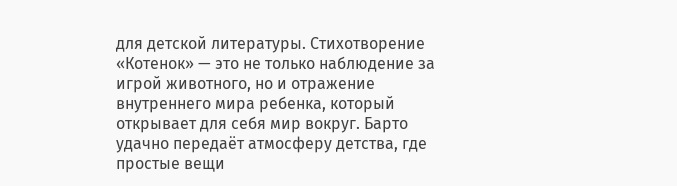для детской литературы. Стихотворение «Котенок» — это не только наблюдение за игрой животного, но и отражение внутреннего мира ребенка, который открывает для себя мир вокруг. Барто удачно передаёт атмосферу детства, где простые вещи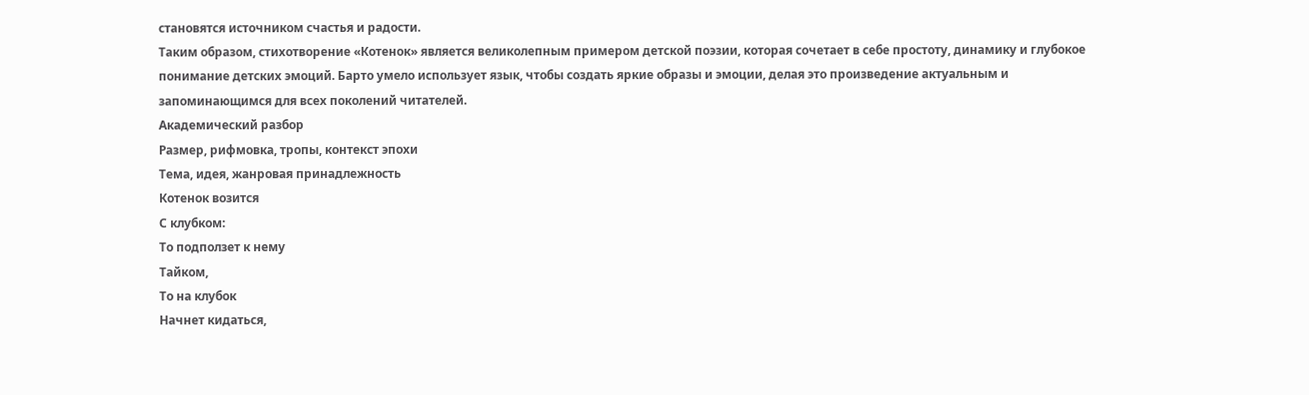становятся источником счастья и радости.
Таким образом, стихотворение «Котенок» является великолепным примером детской поэзии, которая сочетает в себе простоту, динамику и глубокое понимание детских эмоций. Барто умело использует язык, чтобы создать яркие образы и эмоции, делая это произведение актуальным и запоминающимся для всех поколений читателей.
Академический разбор
Размер, рифмовка, тропы, контекст эпохи
Тема, идея, жанровая принадлежность
Котенок возится
С клубком:
То подползет к нему
Тайком,
То на клубок
Начнет кидаться,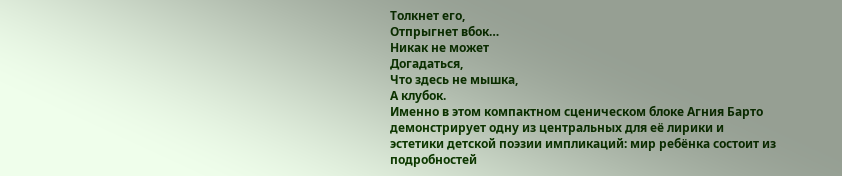Толкнет его,
Отпрыгнет вбок…
Никак не может
Догадаться,
Что здесь не мышка,
А клубок.
Именно в этом компактном сценическом блоке Агния Барто демонстрирует одну из центральных для её лирики и эстетики детской поэзии импликаций: мир ребёнка состоит из подробностей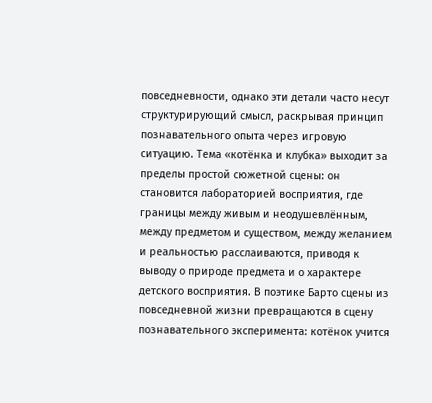повседневности, однако эти детали часто несут структурирующий смысл, раскрывая принцип познавательного опыта через игровую ситуацию. Тема «котёнка и клубка» выходит за пределы простой сюжетной сцены: он становится лабораторией восприятия, где границы между живым и неодушевлённым, между предметом и существом, между желанием и реальностью расслаиваются, приводя к выводу о природе предмета и о характере детского восприятия. В поэтике Барто сцены из повседневной жизни превращаются в сцену познавательного эксперимента: котёнок учится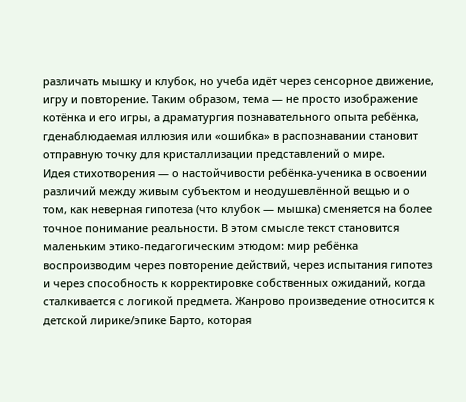различать мышку и клубок, но учеба идёт через сенсорное движение, игру и повторение. Таким образом, тема — не просто изображение котёнка и его игры, а драматургия познавательного опыта ребёнка, гденаблюдаемая иллюзия или «ошибка» в распознавании становит отправную точку для кристаллизации представлений о мире.
Идея стихотворения — о настойчивости ребёнка-ученика в освоении различий между живым субъектом и неодушевлённой вещью и о том, как неверная гипотеза (что клубок — мышка) сменяется на более точное понимание реальности. В этом смысле текст становится маленьким этико-педагогическим этюдом: мир ребёнка воспроизводим через повторение действий, через испытания гипотез и через способность к корректировке собственных ожиданий, когда сталкивается с логикой предмета. Жанрово произведение относится к детской лирике/эпике Барто, которая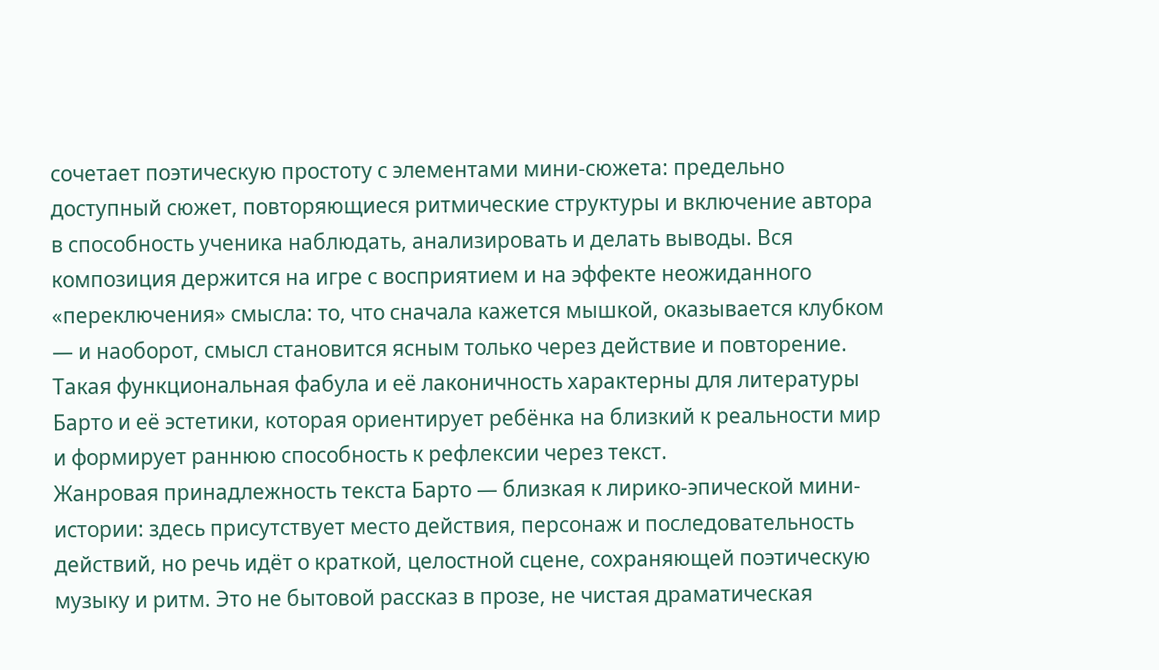сочетает поэтическую простоту с элементами мини-сюжета: предельно доступный сюжет, повторяющиеся ритмические структуры и включение автора в способность ученика наблюдать, анализировать и делать выводы. Вся композиция держится на игре с восприятием и на эффекте неожиданного «переключения» смысла: то, что сначала кажется мышкой, оказывается клубком — и наоборот, смысл становится ясным только через действие и повторение. Такая функциональная фабула и её лаконичность характерны для литературы Барто и её эстетики, которая ориентирует ребёнка на близкий к реальности мир и формирует раннюю способность к рефлексии через текст.
Жанровая принадлежность текста Барто — близкая к лирико-эпической мини-истории: здесь присутствует место действия, персонаж и последовательность действий, но речь идёт о краткой, целостной сцене, сохраняющей поэтическую музыку и ритм. Это не бытовой рассказ в прозе, не чистая драматическая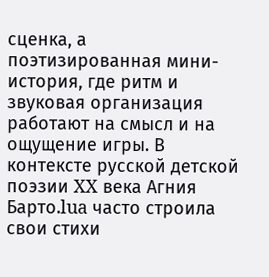сценка, а поэтизированная мини-история, где ритм и звуковая организация работают на смысл и на ощущение игры. В контексте русской детской поэзии XX века Агния Барто.lua часто строила свои стихи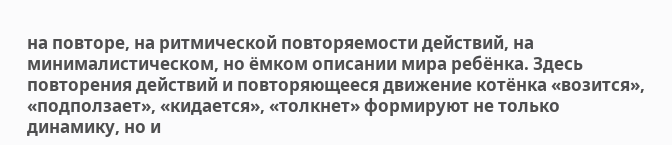на повторе, на ритмической повторяемости действий, на минималистическом, но ёмком описании мира ребёнка. Здесь повторения действий и повторяющееся движение котёнка «возится», «подползает», «кидается», «толкнет» формируют не только динамику, но и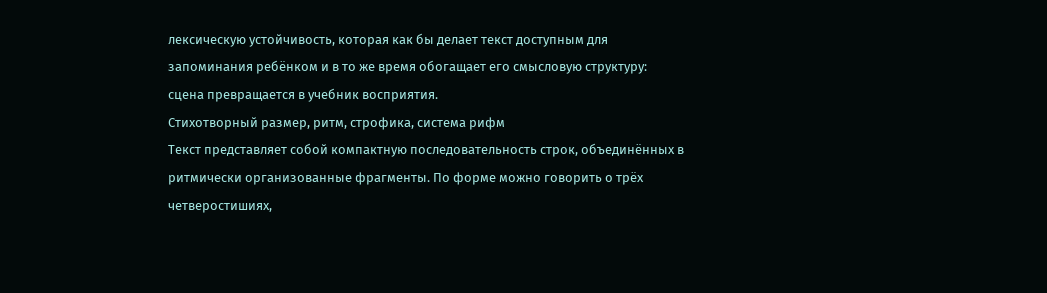лексическую устойчивость, которая как бы делает текст доступным для запоминания ребёнком и в то же время обогащает его смысловую структуру: сцена превращается в учебник восприятия.
Стихотворный размер, ритм, строфика, система рифм
Текст представляет собой компактную последовательность строк, объединённых в ритмически организованные фрагменты. По форме можно говорить о трёх четверостишиях,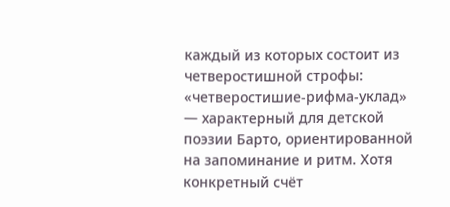каждый из которых состоит из четверостишной строфы: «четверостишие-рифма-уклад» — характерный для детской поэзии Барто, ориентированной на запоминание и ритм. Хотя конкретный счёт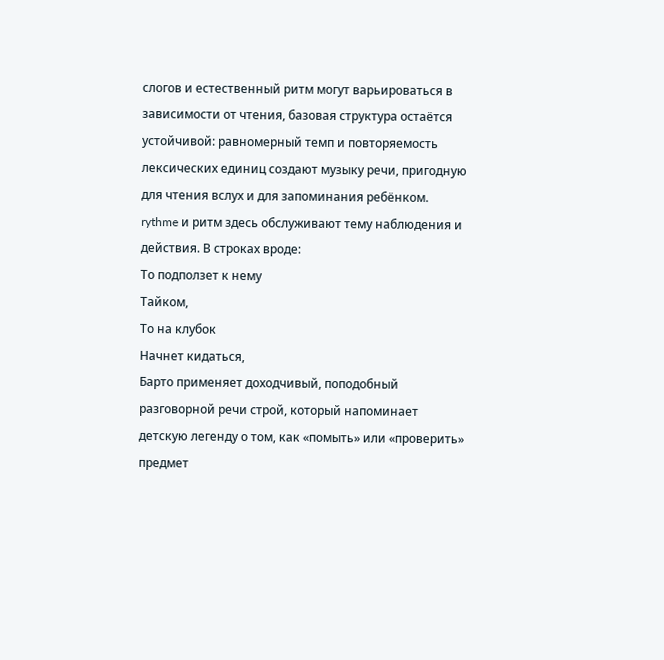слогов и естественный ритм могут варьироваться в зависимости от чтения, базовая структура остаётся устойчивой: равномерный темп и повторяемость лексических единиц создают музыку речи, пригодную для чтения вслух и для запоминания ребёнком.
rythme и ритм здесь обслуживают тему наблюдения и действия. В строках вроде:
То подползет к нему
Тайком,
То на клубок
Начнет кидаться,
Барто применяет доходчивый, поподобный разговорной речи строй, который напоминает детскую легенду о том, как «помыть» или «проверить» предмет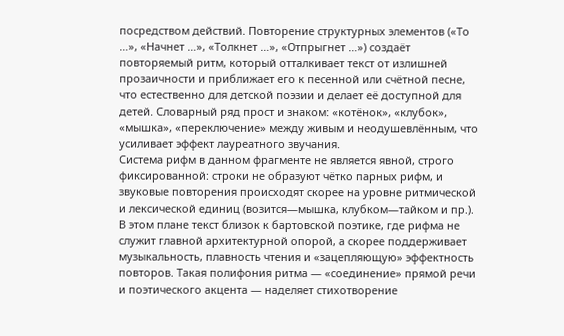посредством действий. Повторение структурных элементов («То …», «Начнет …», «Толкнет …», «Отпрыгнет …») создаёт повторяемый ритм, который отталкивает текст от излишней прозаичности и приближает его к песенной или счётной песне, что естественно для детской поэзии и делает её доступной для детей. Словарный ряд прост и знаком: «котёнок», «клубок», «мышка», «переключение» между живым и неодушевлённым, что усиливает эффект лауреатного звучания.
Система рифм в данном фрагменте не является явной, строго фиксированной: строки не образуют чётко парных рифм, и звуковые повторения происходят скорее на уровне ритмической и лексической единиц (возится—мышка, клубком—тайком и пр.). В этом плане текст близок к бартовской поэтике, где рифма не служит главной архитектурной опорой, а скорее поддерживает музыкальность, плавность чтения и «зацепляющую» эффектность повторов. Такая полифония ритма — «соединение» прямой речи и поэтического акцента — наделяет стихотворение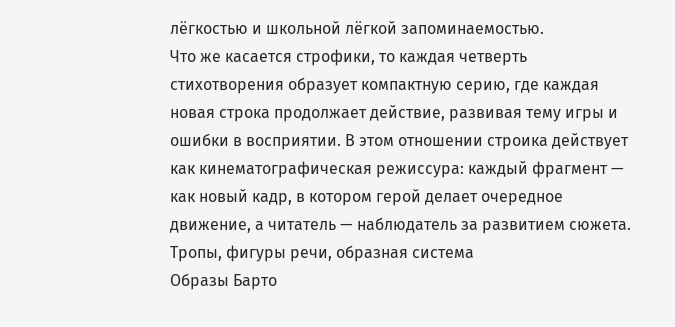лёгкостью и школьной лёгкой запоминаемостью.
Что же касается строфики, то каждая четверть стихотворения образует компактную серию, где каждая новая строка продолжает действие, развивая тему игры и ошибки в восприятии. В этом отношении строика действует как кинематографическая режиссура: каждый фрагмент — как новый кадр, в котором герой делает очередное движение, а читатель — наблюдатель за развитием сюжета.
Тропы, фигуры речи, образная система
Образы Барто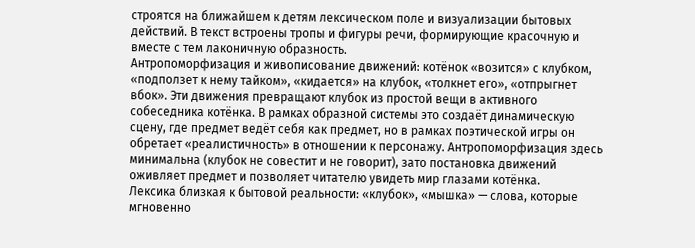строятся на ближайшем к детям лексическом поле и визуализации бытовых действий. В текст встроены тропы и фигуры речи, формирующие красочную и вместе с тем лаконичную образность.
Антропоморфизация и живописование движений: котёнок «возится» с клубком, «подползет к нему тайком», «кидается» на клубок, «толкнет его», «отпрыгнет вбок». Эти движения превращают клубок из простой вещи в активного собеседника котёнка. В рамках образной системы это создаёт динамическую сцену, где предмет ведёт себя как предмет, но в рамках поэтической игры он обретает «реалистичность» в отношении к персонажу. Антропоморфизация здесь минимальна (клубок не совестит и не говорит), зато постановка движений оживляет предмет и позволяет читателю увидеть мир глазами котёнка.
Лексика близкая к бытовой реальности: «клубок», «мышка» — слова, которые мгновенно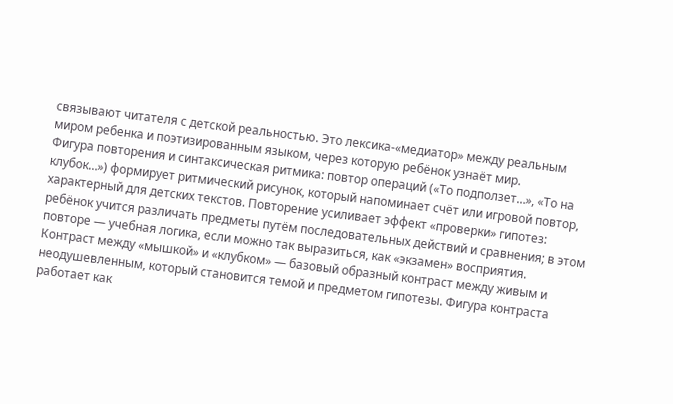связывают читателя с детской реальностью. Это лексика-«медиатор» между реальным миром ребенка и поэтизированным языком, через которую ребёнок узнаёт мир.
Фигура повторения и синтаксическая ритмика: повтор операций («То подползет…», «То на клубок…») формирует ритмический рисунок, который напоминает счёт или игровой повтор, характерный для детских текстов. Повторение усиливает эффект «проверки» гипотез: ребёнок учится различать предметы путём последовательных действий и сравнения; в этом повторе — учебная логика, если можно так выразиться, как «экзамен» восприятия.
Контраст между «мышкой» и «клубком» — базовый образный контраст между живым и неодушевленным, который становится темой и предметом гипотезы. Фигура контраста работает как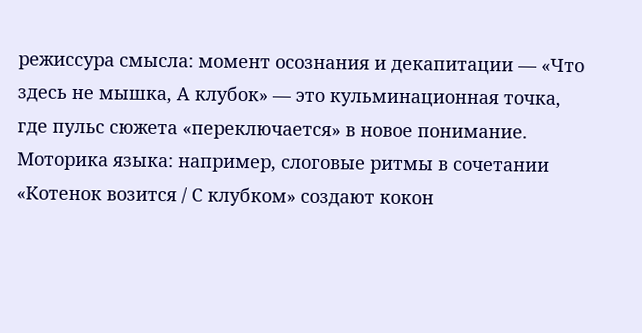режиссура смысла: момент осознания и декапитации — «Что здесь не мышка, А клубок» — это кульминационная точка, где пульс сюжета «переключается» в новое понимание.
Моторика языка: например, слоговые ритмы в сочетании «Котенок возится / С клубком» создают кокон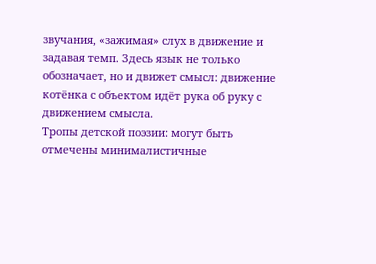звучания, «зажимая» слух в движение и задавая темп. Здесь язык не только обозначает, но и движет смысл: движение котёнка с объектом идёт рука об руку с движением смысла.
Тропы детской поэзии: могут быть отмечены минималистичные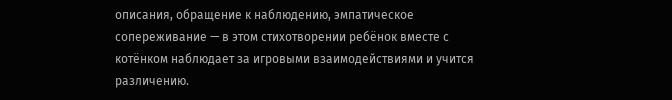описания, обращение к наблюдению, эмпатическое сопереживание — в этом стихотворении ребёнок вместе с котёнком наблюдает за игровыми взаимодействиями и учится различению.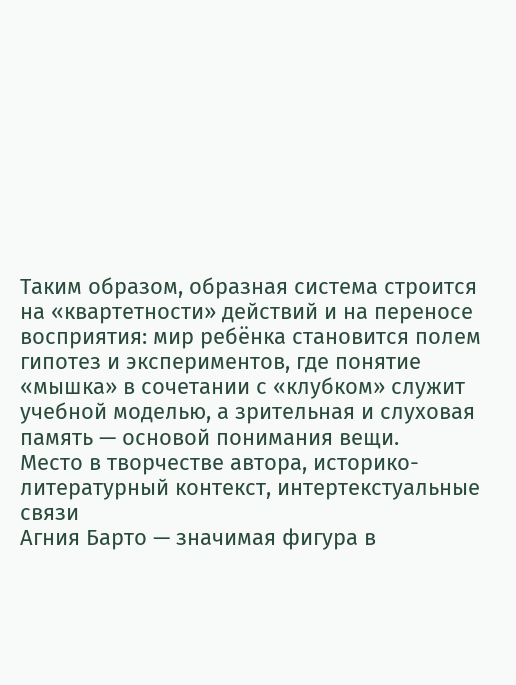Таким образом, образная система строится на «квартетности» действий и на переносе восприятия: мир ребёнка становится полем гипотез и экспериментов, где понятие «мышка» в сочетании с «клубком» служит учебной моделью, а зрительная и слуховая память — основой понимания вещи.
Место в творчестве автора, историко-литературный контекст, интертекстуальные связи
Агния Барто — значимая фигура в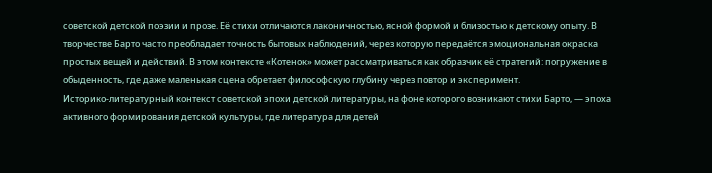советской детской поэзии и прозе. Её стихи отличаются лаконичностью, ясной формой и близостью к детскому опыту. В творчестве Барто часто преобладает точность бытовых наблюдений, через которую передаётся эмоциональная окраска простых вещей и действий. В этом контексте «Котенок» может рассматриваться как образчик её стратегий: погружение в обыденность, где даже маленькая сцена обретает философскую глубину через повтор и эксперимент.
Историко-литературный контекст советской эпохи детской литературы, на фоне которого возникают стихи Барто, — эпоха активного формирования детской культуры, где литература для детей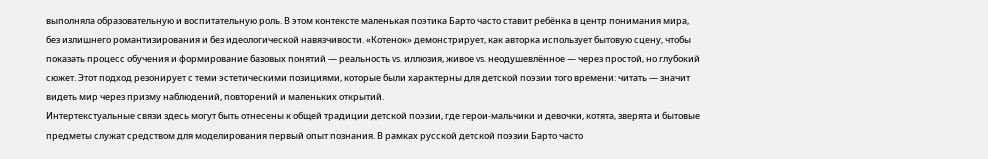выполняла образовательную и воспитательную роль. В этом контексте маленькая поэтика Барто часто ставит ребёнка в центр понимания мира, без излишнего романтизирования и без идеологической навязчивости. «Котенок» демонстрирует, как авторка использует бытовую сцену, чтобы показать процесс обучения и формирование базовых понятий — реальность vs. иллюзия, живое vs. неодушевлённое — через простой, но глубокий сюжет. Этот подход резонирует с теми эстетическими позициями, которые были характерны для детской поэзии того времени: читать — значит видеть мир через призму наблюдений, повторений и маленьких открытий.
Интертекстуальные связи здесь могут быть отнесены к общей традиции детской поэзии, где герои-мальчики и девочки, котята, зверята и бытовые предметы служат средством для моделирования первый опыт познания. В рамках русской детской поэзии Барто часто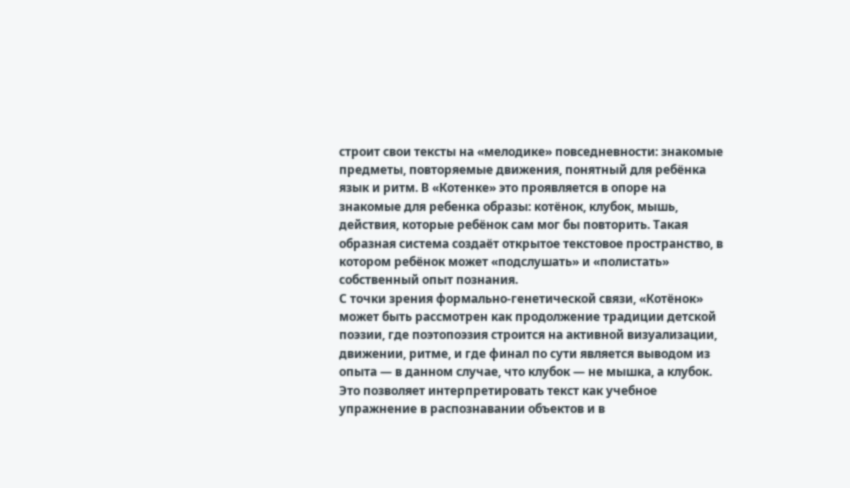строит свои тексты на «мелодике» повседневности: знакомые предметы, повторяемые движения, понятный для ребёнка язык и ритм. В «Котенке» это проявляется в опоре на знакомые для ребенка образы: котёнок, клубок, мышь, действия, которые ребёнок сам мог бы повторить. Такая образная система создаёт открытое текстовое пространство, в котором ребёнок может «подслушать» и «полистать» собственный опыт познания.
С точки зрения формально-генетической связи, «Котёнок» может быть рассмотрен как продолжение традиции детской поэзии, где поэтопоэзия строится на активной визуализации, движении, ритме, и где финал по сути является выводом из опыта — в данном случае, что клубок — не мышка, а клубок. Это позволяет интерпретировать текст как учебное упражнение в распознавании объектов и в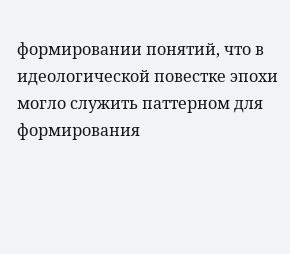формировании понятий, что в идеологической повестке эпохи могло служить паттерном для формирования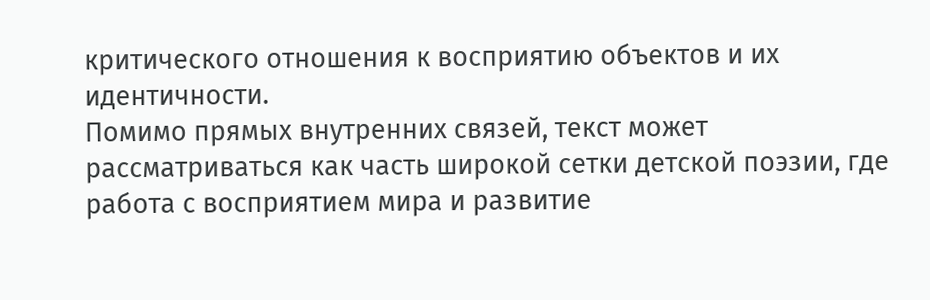критического отношения к восприятию объектов и их идентичности.
Помимо прямых внутренних связей, текст может рассматриваться как часть широкой сетки детской поэзии, где работа с восприятием мира и развитие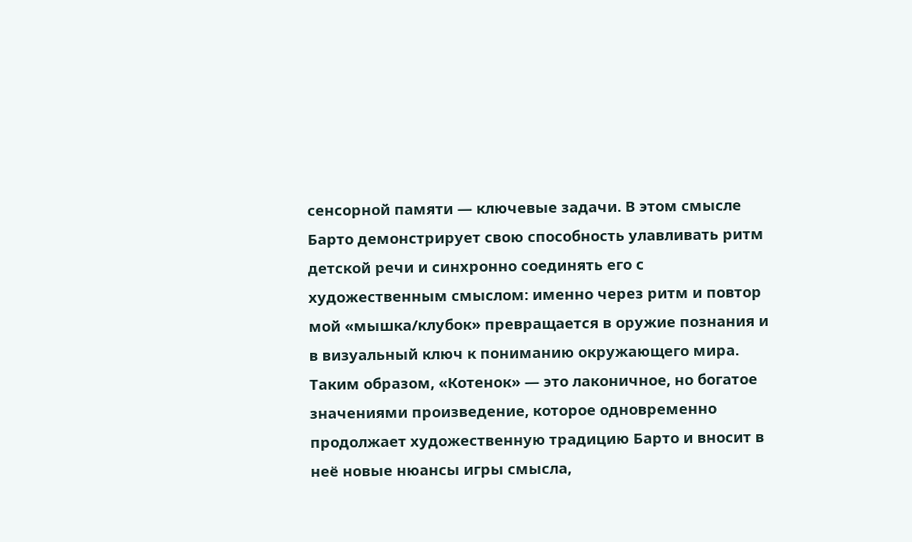сенсорной памяти — ключевые задачи. В этом смысле Барто демонстрирует свою способность улавливать ритм детской речи и синхронно соединять его с художественным смыслом: именно через ритм и повтор мой «мышка/клубок» превращается в оружие познания и в визуальный ключ к пониманию окружающего мира.
Таким образом, «Котенок» — это лаконичное, но богатое значениями произведение, которое одновременно продолжает художественную традицию Барто и вносит в неё новые нюансы игры смысла,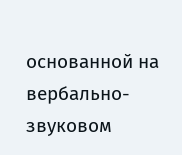основанной на вербально-звуковом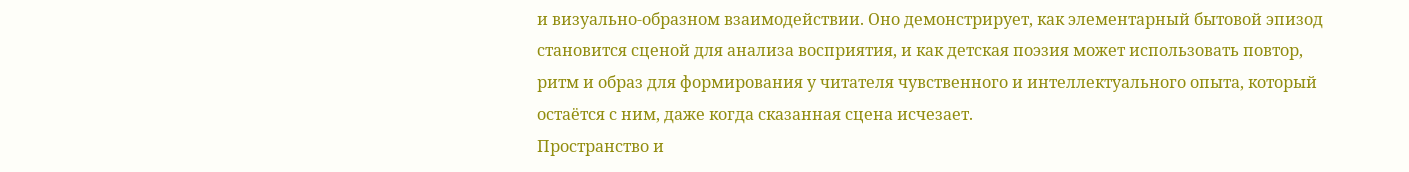и визуально-образном взаимодействии. Оно демонстрирует, как элементарный бытовой эпизод становится сценой для анализа восприятия, и как детская поэзия может использовать повтор, ритм и образ для формирования у читателя чувственного и интеллектуального опыта, который остаётся с ним, даже когда сказанная сцена исчезает.
Пространство и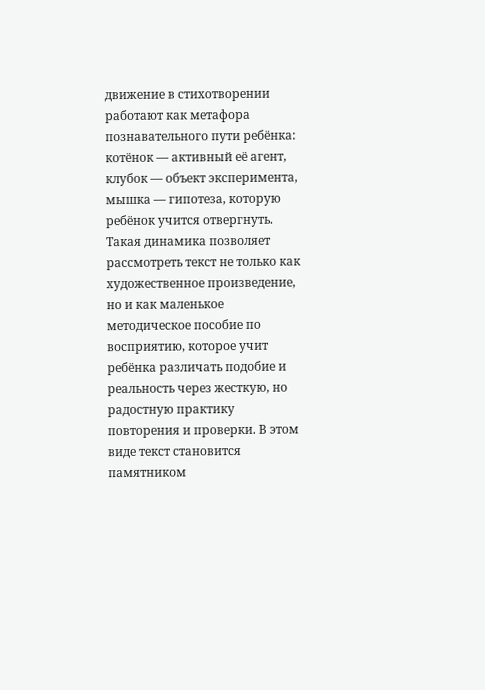движение в стихотворении работают как метафора познавательного пути ребёнка: котёнок — активный её агент, клубок — объект эксперимента, мышка — гипотеза, которую ребёнок учится отвергнуть. Такая динамика позволяет рассмотреть текст не только как художественное произведение, но и как маленькое методическое пособие по восприятию, которое учит ребёнка различать подобие и реальность через жесткую, но радостную практику повторения и проверки. В этом виде текст становится памятником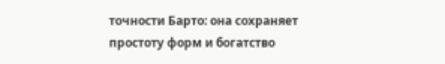точности Барто: она сохраняет простоту форм и богатство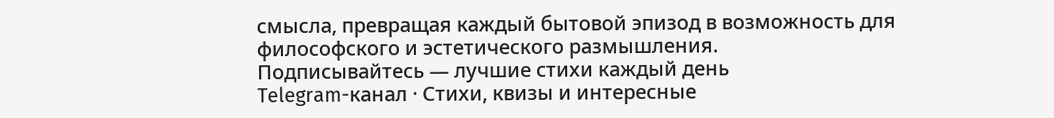смысла, превращая каждый бытовой эпизод в возможность для философского и эстетического размышления.
Подписывайтесь — лучшие стихи каждый день
Telegram-канал · Стихи, квизы и интересные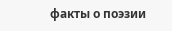факты о поэзии